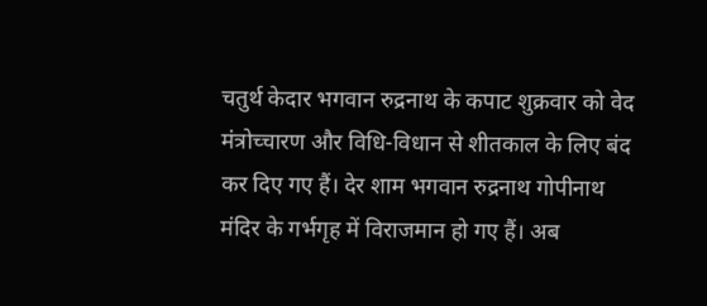चतुर्थ केदार भगवान रुद्रनाथ के कपाट शुक्रवार को वेद मंत्रोच्चारण और विधि-विधान से शीतकाल के लिए बंद कर दिए गए हैं। देर शाम भगवान रुद्रनाथ गोपीनाथ मंदिर के गर्भगृह में विराजमान हो गए हैं। अब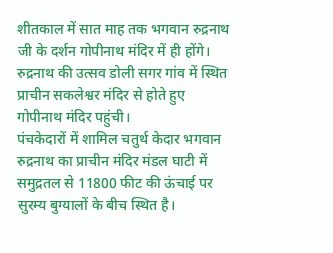शीतकाल में सात माह तक भगवान रुद्रनाथ जी के दर्शन गोपीनाथ मंदिर में ही होंगे। रुद्रनाथ की उत्सव डोली सगर गांव में स्थित प्राचीन सकलेश्वर मंदिर से होते हुए गोपीनाथ मंदिर पहुंची।
पंचकेदारों में शामिल चतुर्थ केदार भगवान रुद्रनाथ का प्राचीन मंदिर मंडल घाटी में समुद्रतल से 11800 फीट की ऊंचाई पर सुरम्य बुग्यालों के बीच स्थित है।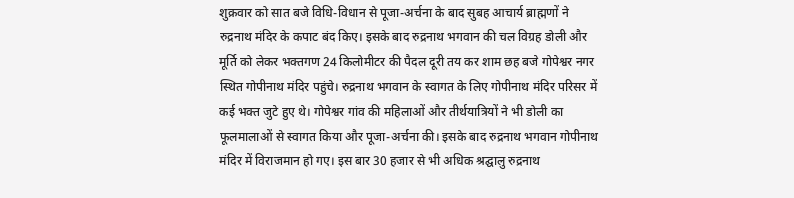शुक्रवार को सात बजे विधि-विधान से पूजा-अर्चना के बाद सुबह आचार्य ब्राह्मणों ने रुद्रनाथ मंदिर के कपाट बंद किए। इसके बाद रुद्रनाथ भगवान की चल विग्रह डोली और मूर्ति को लेकर भक्तगण 24 किलोमीटर की पैदल दूरी तय कर शाम छह बजे गोपेश्वर नगर स्थित गोपीनाथ मंदिर पहुंचे। रुद्रनाथ भगवान के स्वागत के लिए गोपीनाथ मंदिर परिसर में कई भक्त जुटे हुए थे। गोपेश्वर गांव की महिलाओं और तीर्थयात्रियों ने भी डोली का फूलमालाओं से स्वागत किया और पूजा-अर्चना की। इसके बाद रुद्रनाथ भगवान गोपीनाथ मंदिर में विराजमान हो गए। इस बार 30 हजार से भी अधिक श्रद्घालु रुद्रनाथ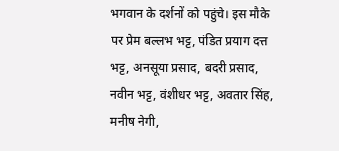भगवान के दर्शनों को पहुंचे। इस मौके पर प्रेम बल्लभ भट्ट, पंडित प्रयाग दत्त भट्ट, अनसूया प्रसाद, बदरी प्रसाद, नवीन भट्ट, वंशीधर भट्ट, अवतार सिंह, मनीष नेगी,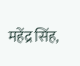महेंद्र सिंह,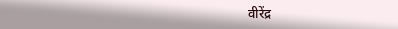वीरेंद्र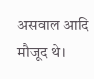असवाल आदि मौजूद थे।